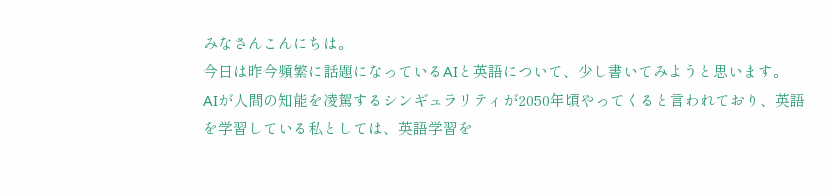みなさんこんにちは。
今日は昨今頻繁に話題になっているAIと英語について、少し書いてみようと思います。
AIが人間の知能を凌駕するシンギュラリティが2050年頃やってくると言われており、英語を学習している私としては、英語学習を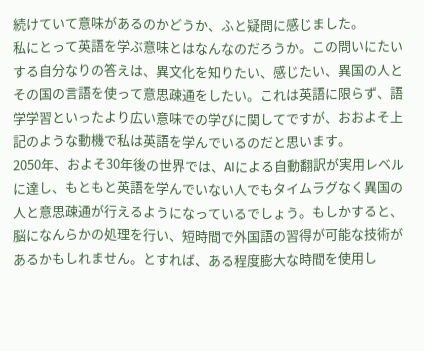続けていて意味があるのかどうか、ふと疑問に感じました。
私にとって英語を学ぶ意味とはなんなのだろうか。この問いにたいする自分なりの答えは、異文化を知りたい、感じたい、異国の人とその国の言語を使って意思疎通をしたい。これは英語に限らず、語学学習といったより広い意味での学びに関してですが、おおよそ上記のような動機で私は英語を学んでいるのだと思います。
2050年、およそ30年後の世界では、AIによる自動翻訳が実用レベルに達し、もともと英語を学んでいない人でもタイムラグなく異国の人と意思疎通が行えるようになっているでしょう。もしかすると、脳になんらかの処理を行い、短時間で外国語の習得が可能な技術があるかもしれません。とすれば、ある程度膨大な時間を使用し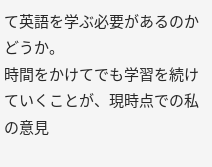て英語を学ぶ必要があるのかどうか。
時間をかけてでも学習を続けていくことが、現時点での私の意見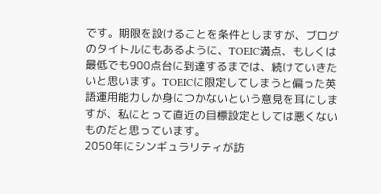です。期限を設けることを条件としますが、ブログのタイトルにもあるように、TOEIC満点、もしくは最低でも900点台に到達するまでは、続けていきたいと思います。TOEICに限定してしまうと偏った英語運用能力しか身につかないという意見を耳にしますが、私にとって直近の目標設定としては悪くないものだと思っています。
2050年にシンギュラリティが訪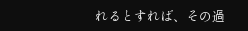れるとすれば、その過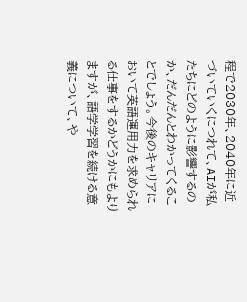程で2030年、2040年に近づいていくにつれて、AIが私たちにどのように影響するのか、だんだんとわかってくることでしょう。今後のキャリアにおいて英語運用力を求められる仕事をするかどうかにもよりますが、語学学習を続ける意義について、や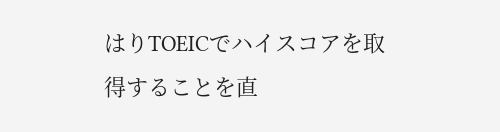はりTOEICでハイスコアを取得することを直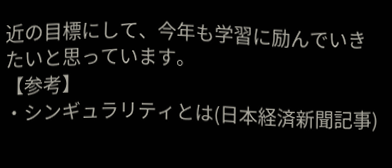近の目標にして、今年も学習に励んでいきたいと思っています。
【参考】
・シンギュラリティとは(日本経済新聞記事)